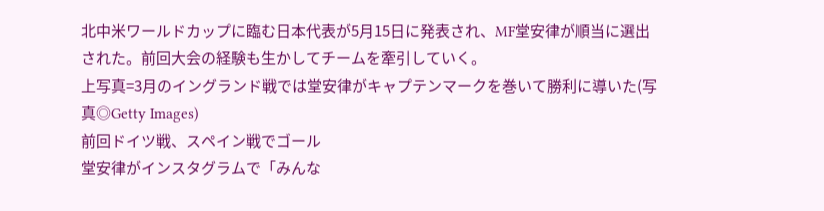北中米ワールドカップに臨む日本代表が5月15日に発表され、MF堂安律が順当に選出された。前回大会の経験も生かしてチームを牽引していく。
上写真=3月のイングランド戦では堂安律がキャプテンマークを巻いて勝利に導いた(写真◎Getty Images)
前回ドイツ戦、スペイン戦でゴール
堂安律がインスタグラムで「みんな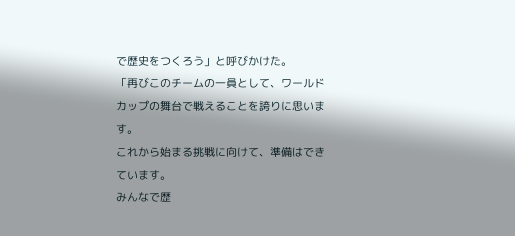で歴史をつくろう」と呼びかけた。
「再びこのチームの一員として、ワールドカップの舞台で戦えることを誇りに思います。
これから始まる挑戦に向けて、準備はできています。
みんなで歴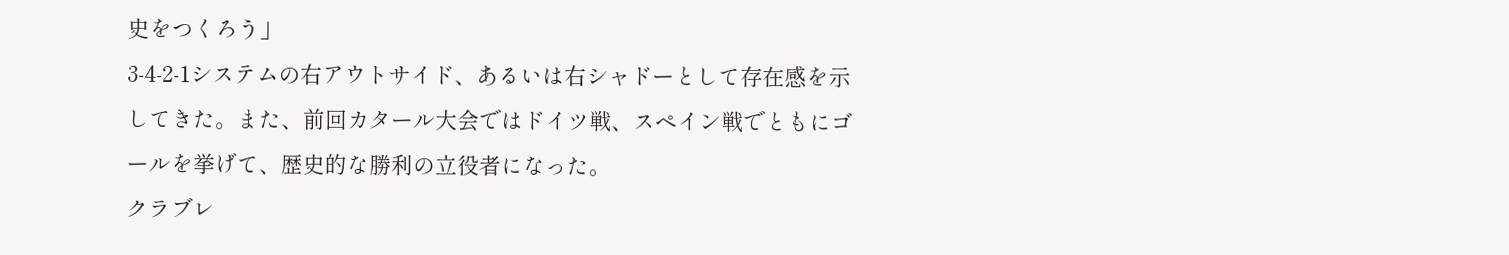史をつくろう」
3-4-2-1システムの右アウトサイド、あるいは右シャドーとして存在感を示してきた。また、前回カタール大会ではドイツ戦、スペイン戦でともにゴールを挙げて、歴史的な勝利の立役者になった。
クラブレ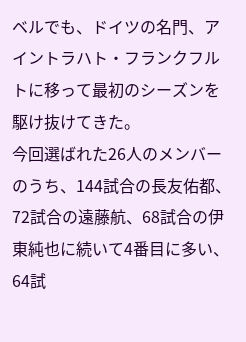ベルでも、ドイツの名門、アイントラハト・フランクフルトに移って最初のシーズンを駆け抜けてきた。
今回選ばれた26人のメンバーのうち、144試合の長友佑都、72試合の遠藤航、68試合の伊東純也に続いて4番目に多い、64試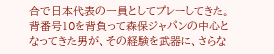合で日本代表の一員としてプレーしてきた。背番号10を背負って森保ジャパンの中心となってきた男が、その経験を武器に、さらな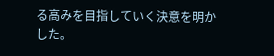る高みを目指していく決意を明かした。